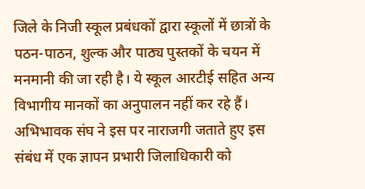जिले के निजी स्कूल प्रबंधकों द्वारा स्कूलों में छात्रों के पठन-पाठन, शुल्क और पाठ्य पुस्तकों के चयन में मनमानी की जा रही है। ये स्कूल आरटीई सहित अन्य विभागीय मानकों का अनुपालन नहीं कर रहे हैं। अभिभावक संघ ने इस पर नाराजगी जताते हुए इस संबंध में एक ज्ञापन प्रभारी जिलाधिकारी को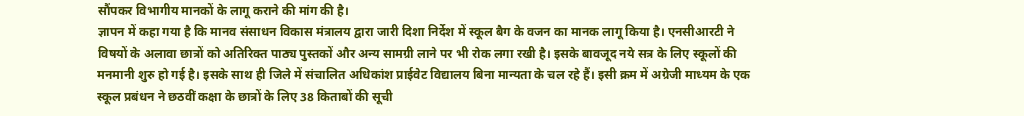सौंपकर विभागीय मानकों के लागू कराने की मांग की है।
ज्ञापन में कहा गया है कि मानव संसाधन विकास मंत्रालय द्वारा जारी दिशा निर्देश में स्कूल बैग के वजन का मानक लागू किया है। एनसीआरटी ने विषयों के अलावा छात्रों को अतिरिक्त पाठ्य पुस्तकों और अन्य सामग्री लाने पर भी रोक लगा रखी है। इसके बावजूद नये सत्र के लिए स्कूलों की मनमानी शुरु हो गई है। इसके साथ ही जिले में संचालित अधिकांश प्राईवेट विद्यालय बिना मान्यता के चल रहे हैं। इसी क्रम में अग्रेजी माध्यम के एक स्कूल प्रबंधन ने छठवीं कक्षा के छात्रों के लिए 38 किताबों की सूची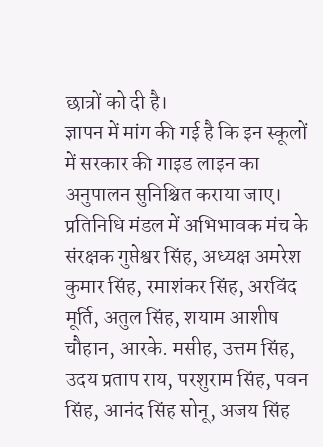छात्रों को दी है।
ज्ञापन में मांग की गई है कि इन स्कूलों में सरकार की गाइड लाइन का अनुपालन सुनिश्चित कराया जाए। प्रतिनिधि मंडल में अभिभावक मंच के संरक्षक गुप्तेश्वर सिंह, अध्यक्ष अमरेश कुमार सिंह, रमाशंकर सिंह, अरविंद मूर्ति, अतुल सिंह, शयाम आशीष चौहान, आरके. मसीह, उत्तम सिंह, उदय प्रताप राय, परशुराम सिंह, पवन सिंह, आनंद सिंह सोनू, अजय सिंह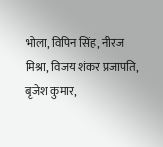भोला, विपिन सिंह, नीरज मिश्रा, विजय शंकर प्रजापति, बृजेश कुमार,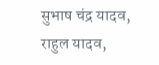सुभाष चंद्र यादव, राहुल यादव,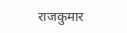राजकुमार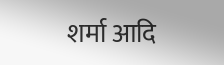शर्मा आदि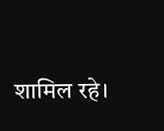शामिल रहे।